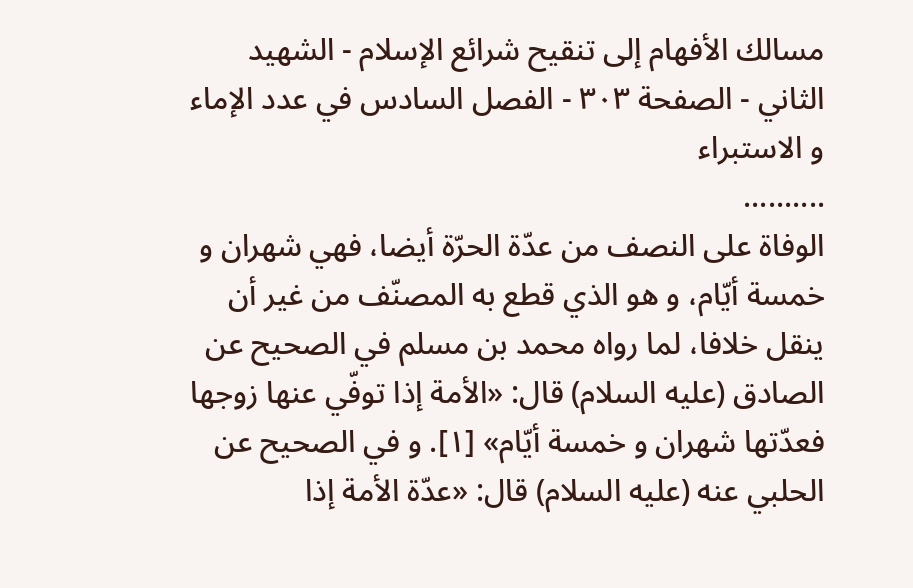مسالك الأفهام إلى تنقيح شرائع الإسلام - الشهيد الثاني - الصفحة ٣٠٣ - الفصل السادس في عدد الإماء و الاستبراء
..........
الوفاة على النصف من عدّة الحرّة أيضا، فهي شهران و خمسة أيّام، و هو الذي قطع به المصنّف من غير أن ينقل خلافا، لما رواه محمد بن مسلم في الصحيح عن الصادق (عليه السلام) قال: «الأمة إذا توفّي عنها زوجها فعدّتها شهران و خمسة أيّام» [١]. و في الصحيح عن الحلبي عنه (عليه السلام) قال: «عدّة الأمة إذا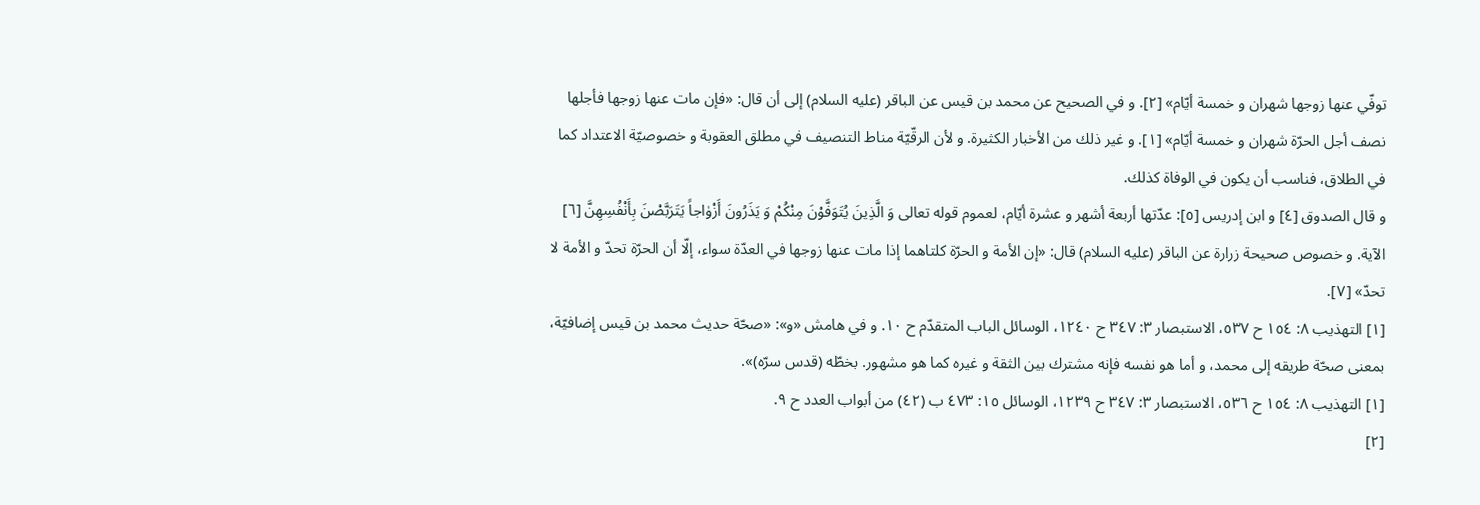توفّي عنها زوجها شهران و خمسة أيّام» [٢]. و في الصحيح عن محمد بن قيس عن الباقر (عليه السلام) إلى أن قال: «فإن مات عنها زوجها فأجلها نصف أجل الحرّة شهران و خمسة أيّام» [١]. و غير ذلك من الأخبار الكثيرة. و لأن الرقّيّة مناط التنصيف في مطلق العقوبة و خصوصيّة الاعتداد كما في الطلاق، فناسب أن يكون في الوفاة كذلك.
و قال الصدوق [٤] و ابن إدريس [٥]: عدّتها أربعة أشهر و عشرة أيّام، لعموم قوله تعالى وَ الَّذِينَ يُتَوَفَّوْنَ مِنْكُمْ وَ يَذَرُونَ أَزْوٰاجاً يَتَرَبَّصْنَ بِأَنْفُسِهِنَّ [٦] الآية. و خصوص صحيحة زرارة عن الباقر (عليه السلام) قال: «إن الأمة و الحرّة كلتاهما إذا مات عنها زوجها في العدّة سواء، إلّا أن الحرّة تحدّ و الأمة لا تحدّ» [٧].
[١] التهذيب ٨: ١٥٤ ح ٥٣٧، الاستبصار ٣: ٣٤٧ ح ١٢٤٠، الوسائل الباب المتقدّم ح ١٠. و في هامش «و»: «صحّة حديث محمد بن قيس إضافيّة، بمعنى صحّة طريقه إلى محمد، و أما هو نفسه فإنه مشترك بين الثقة و غيره كما هو مشهور. بخطّه (قدس سرّه)».
[١] التهذيب ٨: ١٥٤ ح ٥٣٦، الاستبصار ٣: ٣٤٧ ح ١٢٣٩، الوسائل ١٥: ٤٧٣ ب (٤٢) من أبواب العدد ح ٩.
[٢]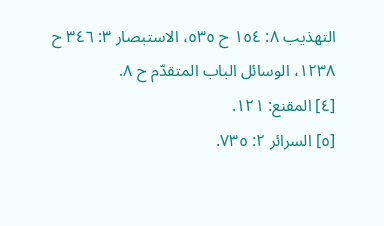التهذيب ٨: ١٥٤ ح ٥٣٥، الاستبصار ٣: ٣٤٦ ح ١٢٣٨، الوسائل الباب المتقدّم ح ٨.
[٤] المقنع: ١٢١.
[٥] السرائر ٢: ٧٣٥.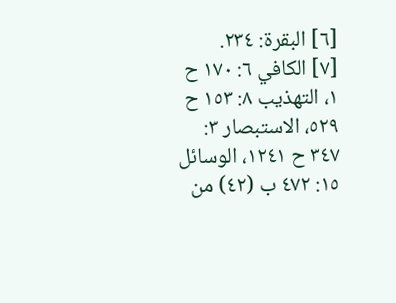[٦] البقرة: ٢٣٤.
[٧] الكافي ٦: ١٧٠ ح ١، التهذيب ٨: ١٥٣ ح ٥٢٩، الاستبصار ٣: ٣٤٧ ح ١٢٤١، الوسائل ١٥: ٤٧٢ ب (٤٢) من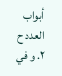أبواب العدد ح ٢. و في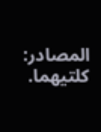المصادر: كلتيهما.